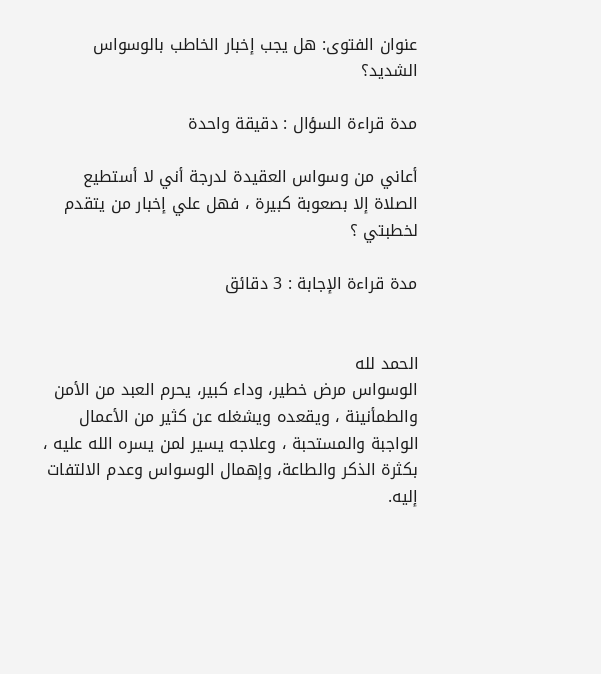عنوان الفتوى: هل يجب إخبار الخاطب بالوسواس الشديد؟

مدة قراءة السؤال : دقيقة واحدة

أعاني من وسواس العقيدة لدرجة أني لا أستطيع الصلاة إلا بصعوبة كبيرة ، فهل علي إخبار من يتقدم لخطبتي ؟

مدة قراءة الإجابة : 3 دقائق


الحمد لله
الوسواس مرض خطير، وداء كبير، يحرم العبد من الأمن والطمأنينة ، ويقعده ويشغله عن كثير من الأعمال الواجبة والمستحبة ، وعلاجه يسير لمن يسره الله عليه ، بكثرة الذكر والطاعة، وإهمال الوسواس وعدم الالتفات إليه.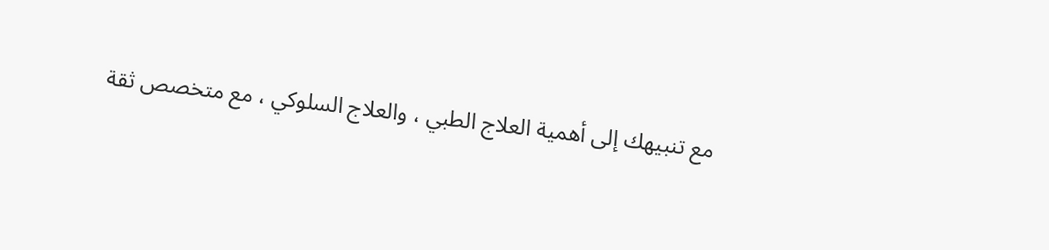مع تنبيهك إلى أهمية العلاج الطبي ، والعلاج السلوكي ، مع متخصص ثقة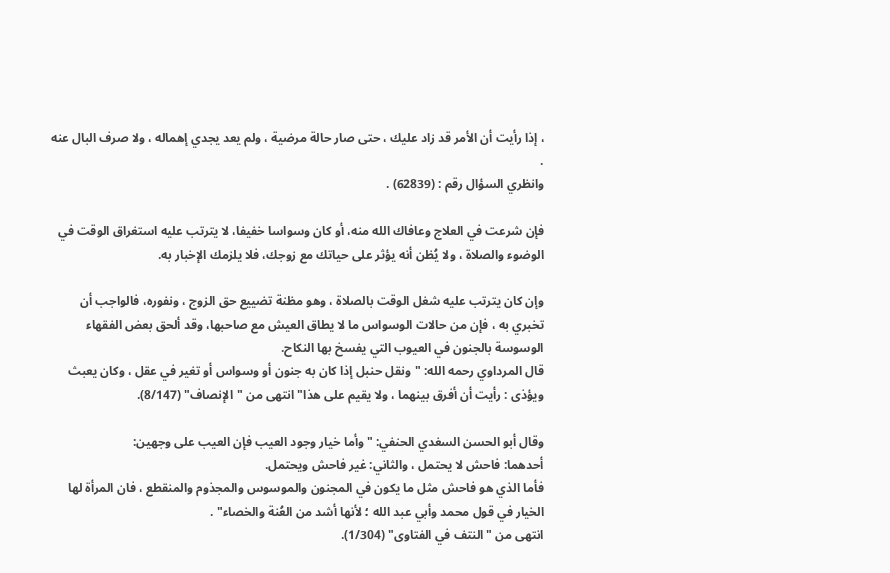، إذا رأيت أن الأمر قد زاد عليك ، حتى صار حالة مرضية ، ولم يعد يجدي إهماله ، ولا صرف البال عنه .
وانظري السؤال رقم : (62839) .

فإن شرعت في العلاج وعافاك الله منه، أو كان وسواسا خفيفا، لا يترتب عليه استغراق الوقت في الوضوء والصلاة ، ولا يُظن أنه يؤثر على حياتك مع زوجك، فلا يلزمك الإخبار به.

وإن كان يترتب عليه شغل الوقت بالصلاة ، وهو مظنة تضييع حق الزوج ، ونفوره، فالواجب أن تخبري به ، فإن من حالات الوسواس ما لا يطاق العيش مع صاحبها، وقد ألحق بعض الفقهاء الوسوسة بالجنون في العيوب التي يفسخ بها النكاح.
قال المرداوي رحمه الله: "ونقل حنبل إذا كان به جنون أو وسواس أو تغير في عقل ، وكان يعبث ويؤذى : رأيت أن أفرق بينهما ، ولا يقيم على هذا" انتهى من "الإنصاف" (8/147).

وقال أبو الحسن السغدي الحنفي: " وأما خيار وجود العيب فإن العيب على وجهين:
أحدهما: فاحش لا يحتمل ، والثاني: غير فاحش ويحتمل.
فأما الذي هو فاحش مثل ما يكون في المجنون والموسوس والمجذوم والمنقطع ، فان المرأة لها الخيار في قول محمد وأبي عبد الله ؛ لأنها أشد من العُنة والخصاء" .
انتهى من "النتف في الفتاوى" (1/304).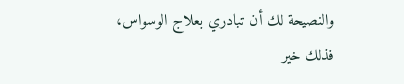والنصيحة لك أن تبادري بعلاج الوسواس، فذلك خير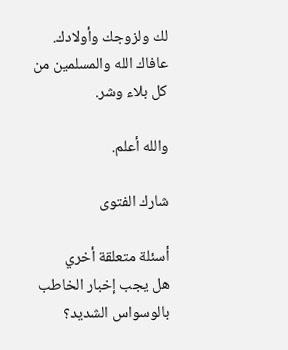لك ولزوجك وأولادك.
عافاك الله والمسلمين من كل بلاء وشر.

والله أعلم.

شارك الفتوى

أسئلة متعلقة أخري
هل يجب إخبار الخاطب بالوسواس الشديد؟